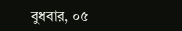বুধবার, ০৫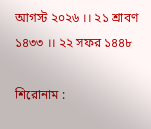আগস্ট ২০২৬ ।। ২১ শ্রাবণ ১৪৩৩ ।। ২২ সফর ১৪৪৮

শিরোনাম :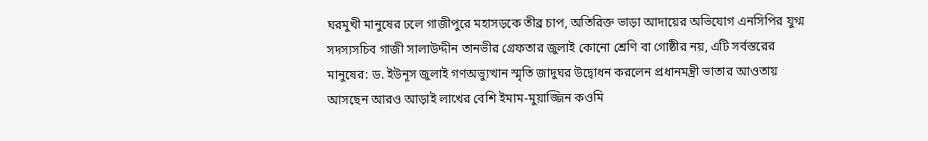ঘরমুখী মানুষের ঢলে গাজীপুরে মহাসড়কে তীব্র চাপ, অতিরিক্ত ভাড়া আদায়ের অভিযোগ এনসিপির যুগ্ম সদস্যসচিব গাজী সালাউদ্দীন তানভীর গ্রেফতার জুলাই কোনো শ্রেণি বা গোষ্ঠীর নয়, এটি সর্বস্তরের মানুষের: ড. ইউনূস জুলাই গণঅভ্যুত্থান স্মৃতি জাদুঘর উদ্বোধন করলেন প্রধানমন্ত্রী ভাতার আওতায় আসছেন আরও আড়াই লাখের বেশি ইমাম-মুয়াজ্জিন কওমি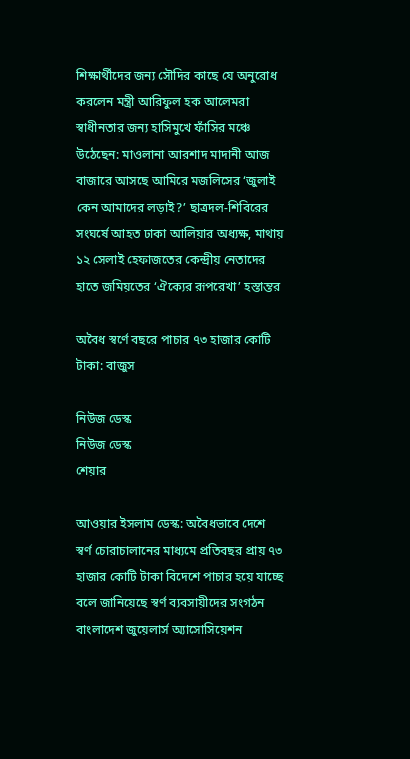শিক্ষার্থীদের জন্য সৌদির কাছে যে অনুরোধ করলেন মন্ত্রী আরিফুল হক আলেমরা স্বাধীনতার জন্য হাসিমুখে ফাঁসির মঞ্চে উঠেছেন: মাওলানা আরশাদ মাদানী আজ বাজারে আসছে আমিরে মজলিসের ‘জুলাই কেন আমাদের লড়াই?’ ছাত্রদল-শিবিরের সংঘর্ষে আহত ঢাকা আলিয়ার অধ্যক্ষ, মাথায় ১২ সেলাই হেফাজতের কেন্দ্রীয় নেতাদের হাতে জমিয়তের ‘ঐক্যের রূপরেখা’ হস্তান্তর

অবৈধ স্বর্ণে বছরে পাচার ৭৩ হাজার কোটি টাকা: বাজুস

নিউজ ডেস্ক
নিউজ ডেস্ক
শেয়ার

আওয়ার ইসলাম ডেস্ক: অবৈধভাবে দেশে স্বর্ণ চোরাচালানের মাধ্যমে প্রতিবছর প্রায় ৭৩ হাজার কোটি টাকা বিদেশে পাচার হয়ে যাচ্ছে বলে জানিয়েছে স্বর্ণ ব্যবসায়ীদের সংগঠন বাংলাদেশ জুয়েলার্স অ্যাসোসিয়েশন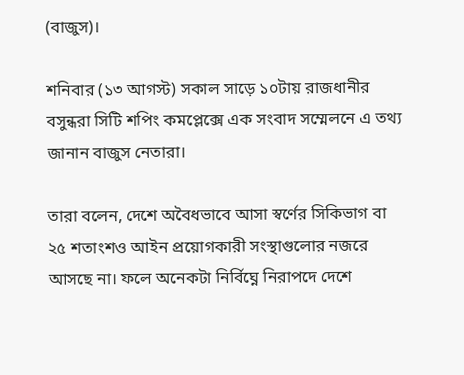(বাজুস)।

শনিবার (১৩ আগস্ট) সকাল সাড়ে ১০টায় রাজধানীর বসুন্ধরা সিটি শপিং কমপ্লেক্সে এক সংবাদ সম্মেলনে এ তথ্য জানান বাজুস নেতারা।

তারা বলেন, দেশে অবৈধভাবে আসা স্বর্ণের সিকিভাগ বা ২৫ শতাংশও আইন প্রয়োগকারী সংস্থাগুলোর নজরে আসছে না। ফলে অনেকটা নির্বিঘ্নে নিরাপদে দেশে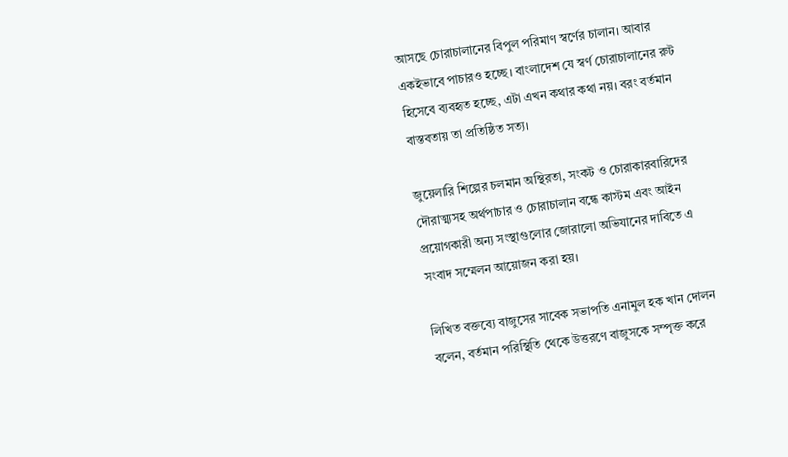আসছে চোরাচালানের বিপুল পরিমাণ স্বর্ণের চালান। আবার একইভাবে পাচারও হচ্ছে। বাংলাদেশ যে স্বর্ণ চোরাচালানের রুট হিসেবে ব্যবহৃত হচ্ছে, এটা এখন কথার কথা নয়। বরং বর্তমান বাস্তবতায় তা প্রতিষ্ঠিত সত্য।

জুয়েলারি শিল্পের চলমান অস্থিরতা, সংকট ও চোরাকারবারিদের দৌরাত্ম্যসহ অর্থপাচার ও চোরাচালান বন্ধে কাস্টম এবং আইন প্রয়োগকারী অন্য সংস্থাগুলোর জোরালো অভিযানের দাবিতে এ সংবাদ সম্মেলন আয়োজন করা হয়।

লিখিত বক্তব্যে বাজুসের সাবেক সভাপতি এনামুল হক খান দোলন বলেন, বর্তমান পরিস্থিতি থেকে উত্তরণে বাজুসকে সম্পৃক্ত করে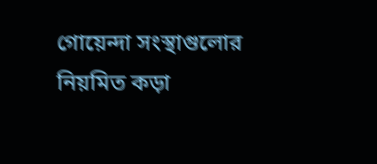গোয়েন্দা সংস্থাগুলোর নিয়মিত কড়া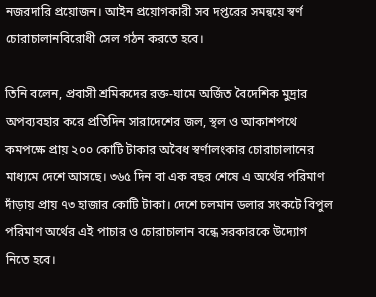নজরদারি প্রয়োজন। আইন প্রয়োগকারী সব দপ্তরের সমন্বয়ে স্বর্ণ চোরাচালানবিরোধী সেল গঠন করতে হবে।

তিনি বলেন, প্রবাসী শ্রমিকদের রক্ত-ঘামে অর্জিত বৈদেশিক মুদ্রার অপব্যবহার করে প্রতিদিন সারাদেশের জল, স্থল ও আকাশপথে কমপক্ষে প্রায় ২০০ কোটি টাকার অবৈধ স্বর্ণালংকার চোরাচালানের মাধ্যমে দেশে আসছে। ৩৬৫ দিন বা এক বছর শেষে এ অর্থের পরিমাণ দাঁড়ায় প্রায় ৭৩ হাজার কোটি টাকা। দেশে চলমান ডলার সংকটে বিপুল পরিমাণ অর্থের এই পাচার ও চোরাচালান বন্ধে সরকারকে উদ্যোগ নিতে হবে।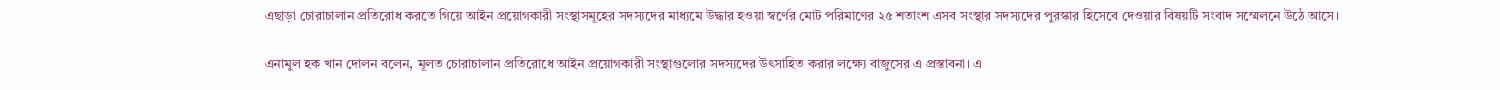এছাড়া চোরাচালান প্রতিরোধ করতে গিয়ে আইন প্রয়োগকারী সংস্থাসমূহের সদস্যদের মাধ্যমে উদ্ধার হওয়া স্বর্ণের মোট পরিমাণের ২৫ শতাংশ এসব সংস্থার সদস্যদের পুরস্কার হিসেবে দেওয়ার বিষয়টি সংবাদ সম্মেলনে উঠে আসে।

এনামুল হক খান দোলন বলেন, মূলত চোরাচালান প্রতিরোধে আইন প্রয়োগকারী সংস্থাগুলোর সদস্যদের উৎসাহিত করার লক্ষ্যে বাজুসের এ প্রস্তাবনা। এ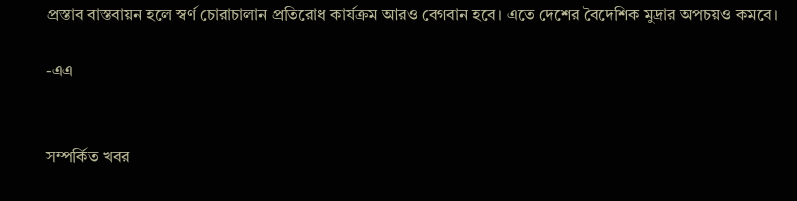প্রস্তাব বাস্তবায়ন হলে স্বর্ণ চোরাচালান প্রতিরোধ কার্যক্রম আরও বেগবান হবে। এতে দেশের বৈদেশিক মুদ্রার অপচয়ও কমবে।

-এএ


সম্পর্কিত খবর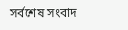সর্বশেষ সংবাদ